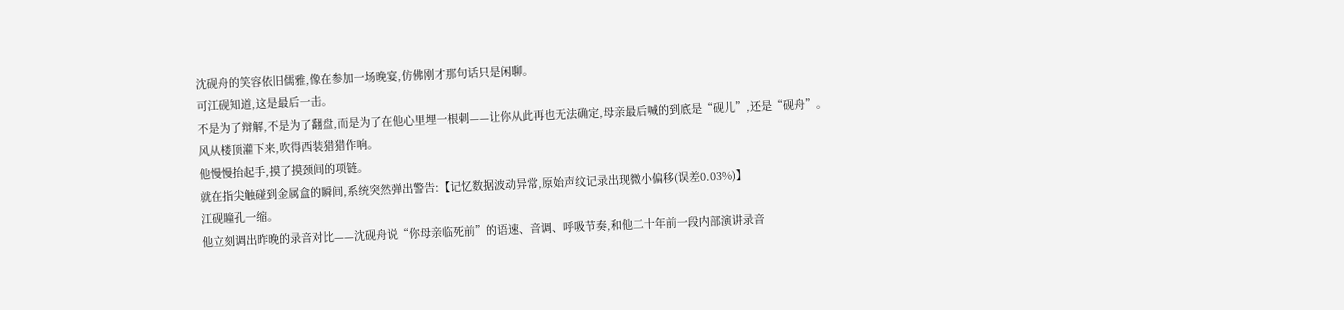沈砚舟的笑容依旧儒雅,像在参加一场晚宴,仿佛刚才那句话只是闲聊。
可江砚知道,这是最后一击。
不是为了辩解,不是为了翻盘,而是为了在他心里埋一根刺——让你从此再也无法确定,母亲最后喊的到底是“砚儿”,还是“砚舟”。
风从楼顶灌下来,吹得西装猎猎作响。
他慢慢抬起手,摸了摸颈间的项链。
就在指尖触碰到金属盒的瞬间,系统突然弹出警告:【记忆数据波动异常,原始声纹记录出现微小偏移(误差0.03%)】
江砚瞳孔一缩。
他立刻调出昨晚的录音对比——沈砚舟说“你母亲临死前”的语速、音调、呼吸节奏,和他二十年前一段内部演讲录音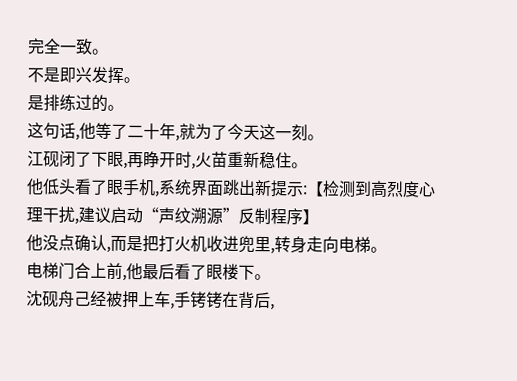完全一致。
不是即兴发挥。
是排练过的。
这句话,他等了二十年,就为了今天这一刻。
江砚闭了下眼,再睁开时,火苗重新稳住。
他低头看了眼手机,系统界面跳出新提示:【检测到高烈度心理干扰,建议启动“声纹溯源”反制程序】
他没点确认,而是把打火机收进兜里,转身走向电梯。
电梯门合上前,他最后看了眼楼下。
沈砚舟己经被押上车,手铐铐在背后,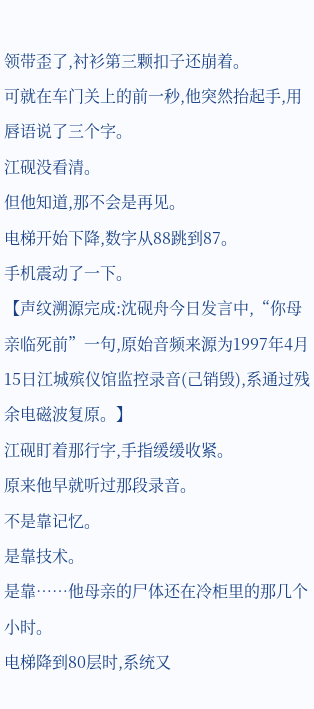领带歪了,衬衫第三颗扣子还崩着。
可就在车门关上的前一秒,他突然抬起手,用唇语说了三个字。
江砚没看清。
但他知道,那不会是再见。
电梯开始下降,数字从88跳到87。
手机震动了一下。
【声纹溯源完成:沈砚舟今日发言中,“你母亲临死前”一句,原始音频来源为1997年4月15日江城殡仪馆监控录音(己销毁),系通过残余电磁波复原。】
江砚盯着那行字,手指缓缓收紧。
原来他早就听过那段录音。
不是靠记忆。
是靠技术。
是靠……他母亲的尸体还在冷柜里的那几个小时。
电梯降到80层时,系统又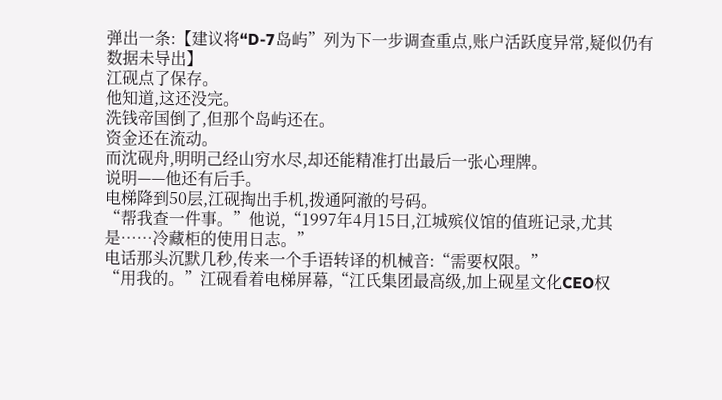弹出一条:【建议将“D-7岛屿”列为下一步调查重点,账户活跃度异常,疑似仍有数据未导出】
江砚点了保存。
他知道,这还没完。
洗钱帝国倒了,但那个岛屿还在。
资金还在流动。
而沈砚舟,明明己经山穷水尽,却还能精准打出最后一张心理牌。
说明——他还有后手。
电梯降到50层,江砚掏出手机,拨通阿澈的号码。
“帮我查一件事。”他说,“1997年4月15日,江城殡仪馆的值班记录,尤其是……冷藏柜的使用日志。”
电话那头沉默几秒,传来一个手语转译的机械音:“需要权限。”
“用我的。”江砚看着电梯屏幕,“江氏集团最高级,加上砚星文化CEO权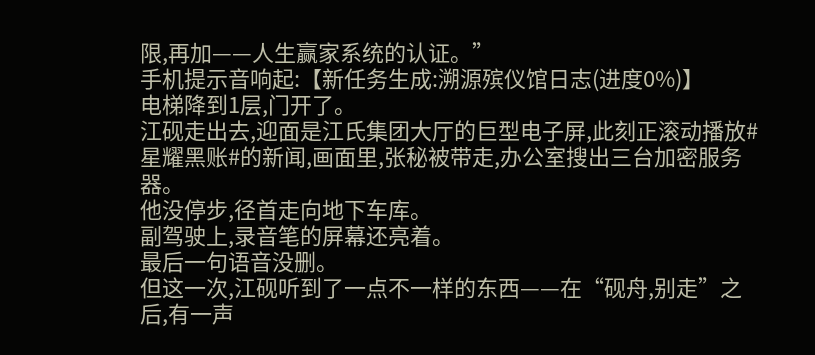限,再加——人生赢家系统的认证。”
手机提示音响起:【新任务生成:溯源殡仪馆日志(进度0%)】
电梯降到1层,门开了。
江砚走出去,迎面是江氏集团大厅的巨型电子屏,此刻正滚动播放#星耀黑账#的新闻,画面里,张秘被带走,办公室搜出三台加密服务器。
他没停步,径首走向地下车库。
副驾驶上,录音笔的屏幕还亮着。
最后一句语音没删。
但这一次,江砚听到了一点不一样的东西——在“砚舟,别走”之后,有一声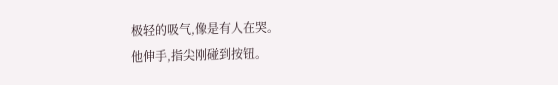极轻的吸气,像是有人在哭。
他伸手,指尖刚碰到按钮。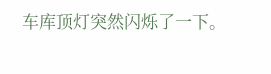车库顶灯突然闪烁了一下。